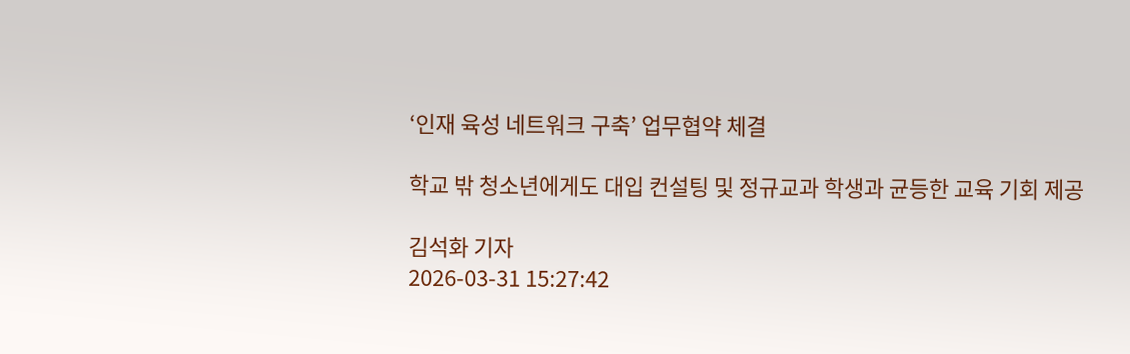‘인재 육성 네트워크 구축’ 업무협약 체결

학교 밖 청소년에게도 대입 컨설팅 및 정규교과 학생과 균등한 교육 기회 제공

김석화 기자
2026-03-31 15:27:42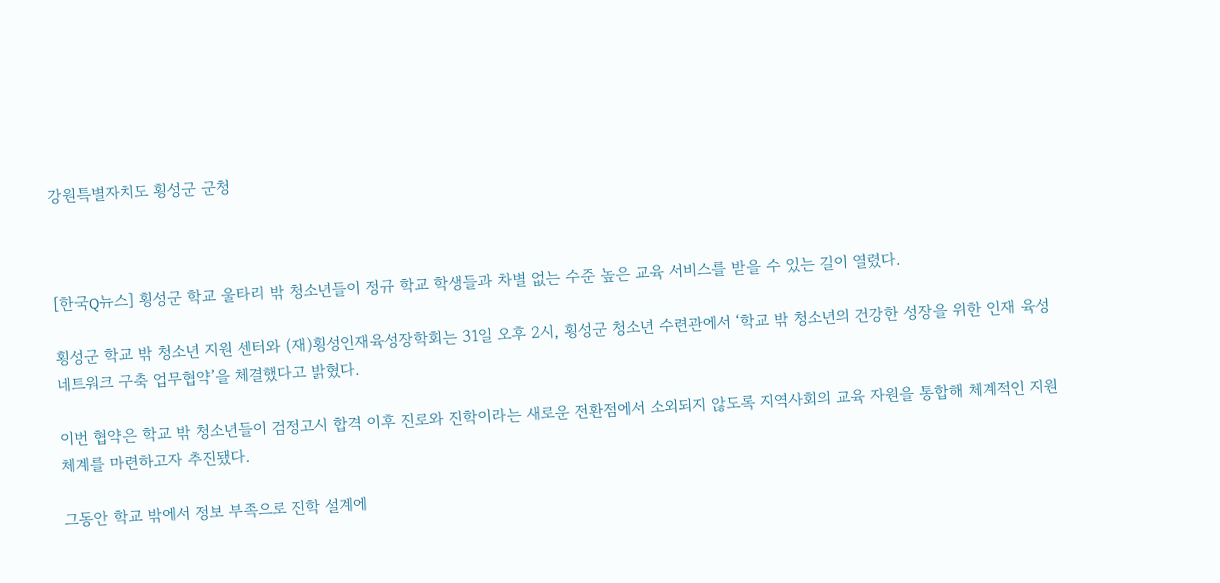강원특별자치도 횡성군 군청



[한국Q뉴스] 횡성군 학교 울타리 밖 청소년들이 정규 학교 학생들과 차별 없는 수준 높은 교육 서비스를 받을 수 있는 길이 열렸다.

횡성군 학교 밖 청소년 지원 센터와 (재)횡성인재육성장학회는 31일 오후 2시, 횡성군 청소년 수련관에서 ‘학교 밖 청소년의 건강한 성장을 위한 인재 육성 네트워크 구축 업무협약’을 체결했다고 밝혔다.

이번 협약은 학교 밖 청소년들이 검정고시 합격 이후 진로와 진학이라는 새로운 전환점에서 소외되지 않도록 지역사회의 교육 자원을 통합해 체계적인 지원 체계를 마련하고자 추진됐다.

그동안 학교 밖에서 정보 부족으로 진학 설계에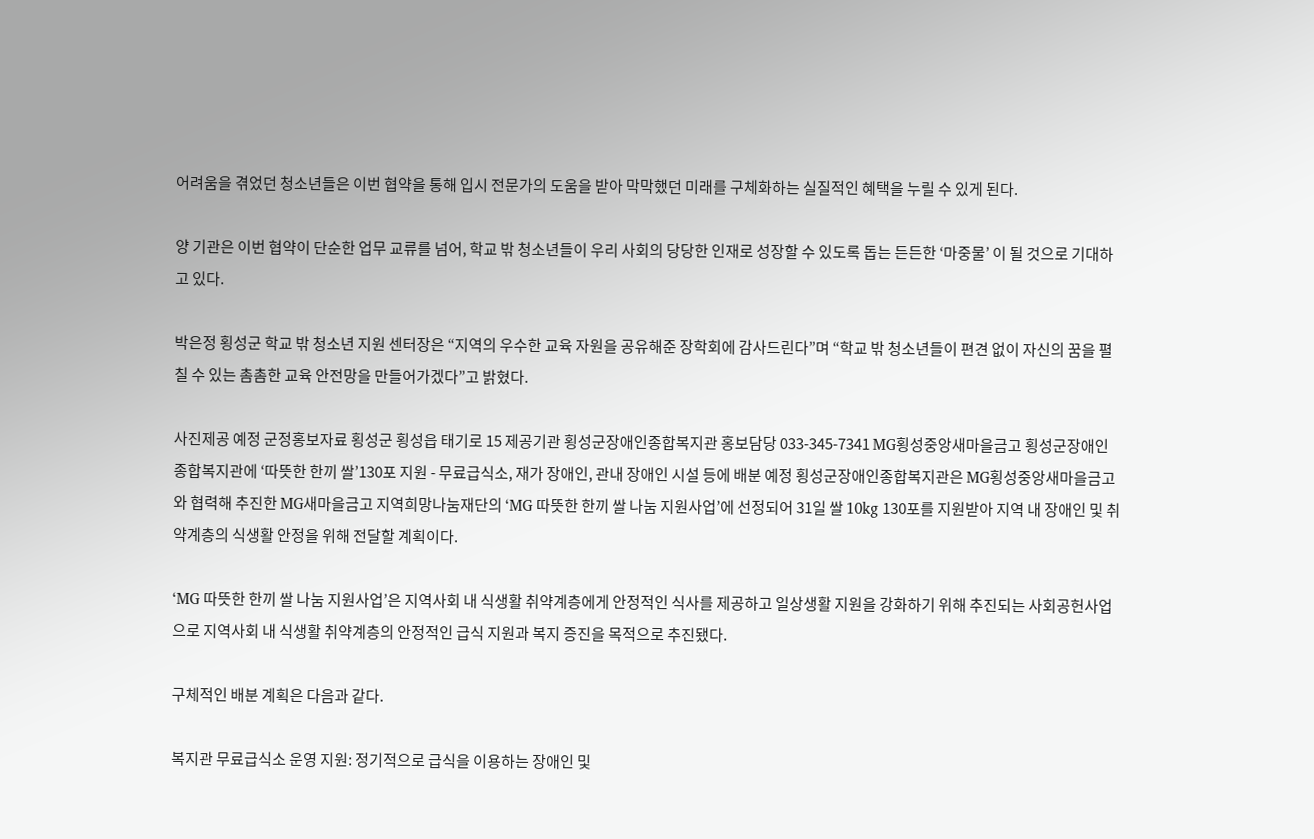어려움을 겪었던 청소년들은 이번 협약을 통해 입시 전문가의 도움을 받아 막막했던 미래를 구체화하는 실질적인 혜택을 누릴 수 있게 된다.

양 기관은 이번 협약이 단순한 업무 교류를 넘어, 학교 밖 청소년들이 우리 사회의 당당한 인재로 성장할 수 있도록 돕는 든든한 ‘마중물’ 이 될 것으로 기대하고 있다.

박은정 횡성군 학교 밖 청소년 지원 센터장은 “지역의 우수한 교육 자원을 공유해준 장학회에 감사드린다”며 “학교 밖 청소년들이 편견 없이 자신의 꿈을 펼칠 수 있는 촘촘한 교육 안전망을 만들어가겠다”고 밝혔다.

사진제공 예정 군정홍보자료 횡성군 횡성읍 태기로 15 제공기관 횡성군장애인종합복지관 홍보담당 033-345-7341 MG횡성중앙새마을금고 횡성군장애인종합복지관에 ‘따뜻한 한끼 쌀’130포 지원 - 무료급식소, 재가 장애인, 관내 장애인 시설 등에 배분 예정 횡성군장애인종합복지관은 MG횡성중앙새마을금고와 협력해 추진한 MG새마을금고 지역희망나눔재단의 ‘MG 따뜻한 한끼 쌀 나눔 지원사업’에 선정되어 31일 쌀 10kg 130포를 지원받아 지역 내 장애인 및 취약계층의 식생활 안정을 위해 전달할 계획이다.

‘MG 따뜻한 한끼 쌀 나눔 지원사업’은 지역사회 내 식생활 취약계층에게 안정적인 식사를 제공하고 일상생활 지원을 강화하기 위해 추진되는 사회공헌사업으로 지역사회 내 식생활 취약계층의 안정적인 급식 지원과 복지 증진을 목적으로 추진됐다.

구체적인 배분 계획은 다음과 같다.

복지관 무료급식소 운영 지원: 정기적으로 급식을 이용하는 장애인 및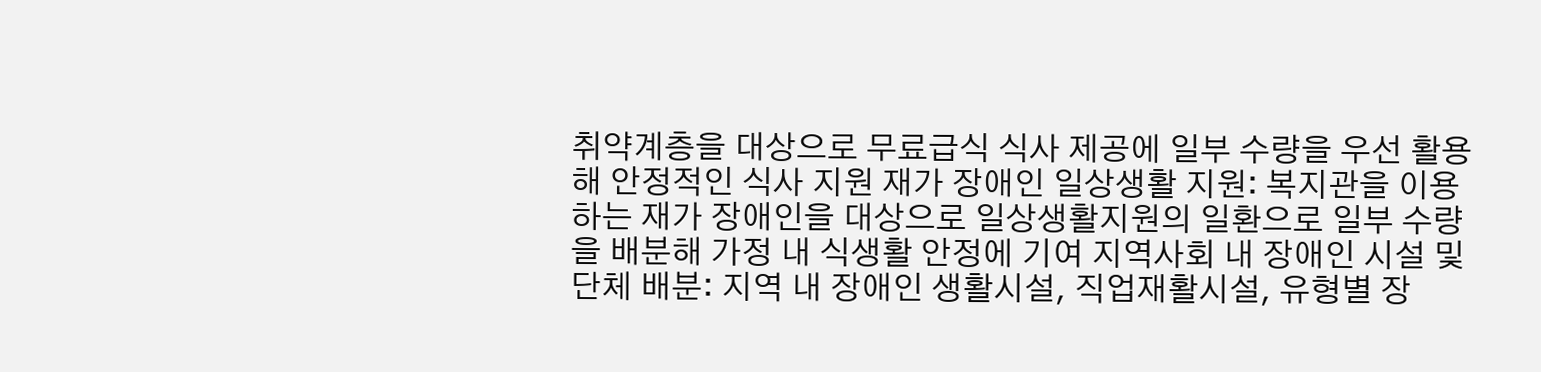취약계층을 대상으로 무료급식 식사 제공에 일부 수량을 우선 활용해 안정적인 식사 지원 재가 장애인 일상생활 지원: 복지관을 이용하는 재가 장애인을 대상으로 일상생활지원의 일환으로 일부 수량을 배분해 가정 내 식생활 안정에 기여 지역사회 내 장애인 시설 및 단체 배분: 지역 내 장애인 생활시설, 직업재활시설, 유형별 장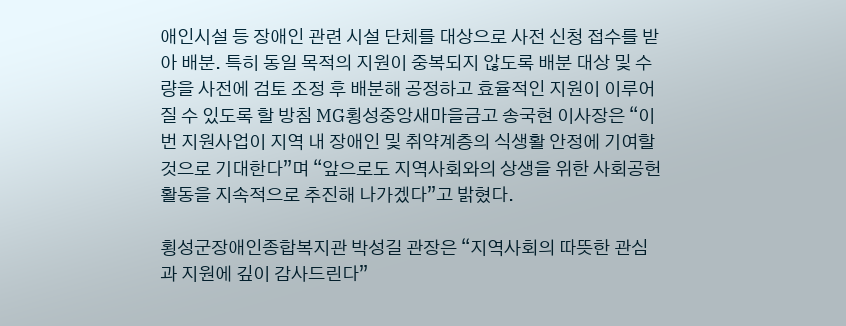애인시설 등 장애인 관련 시설 단체를 대상으로 사전 신청 접수를 받아 배분. 특히 동일 목적의 지원이 중복되지 않도록 배분 대상 및 수량을 사전에 검토 조정 후 배분해 공정하고 효율적인 지원이 이루어질 수 있도록 할 방침 MG횡성중앙새마을금고 송국현 이사장은 “이번 지원사업이 지역 내 장애인 및 취약계층의 식생활 안정에 기여할 것으로 기대한다”며 “앞으로도 지역사회와의 상생을 위한 사회공헌활동을 지속적으로 추진해 나가겠다”고 밝혔다.

횡성군장애인종합복지관 박성길 관장은 “지역사회의 따뜻한 관심과 지원에 깊이 감사드린다”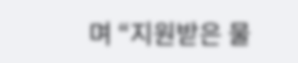며 “지원받은 물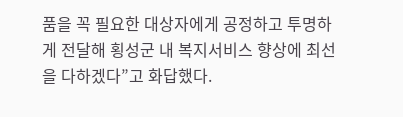품을 꼭 필요한 대상자에게 공정하고 투명하게 전달해 횡성군 내 복지서비스 향상에 최선을 다하겠다”고 화답했다.